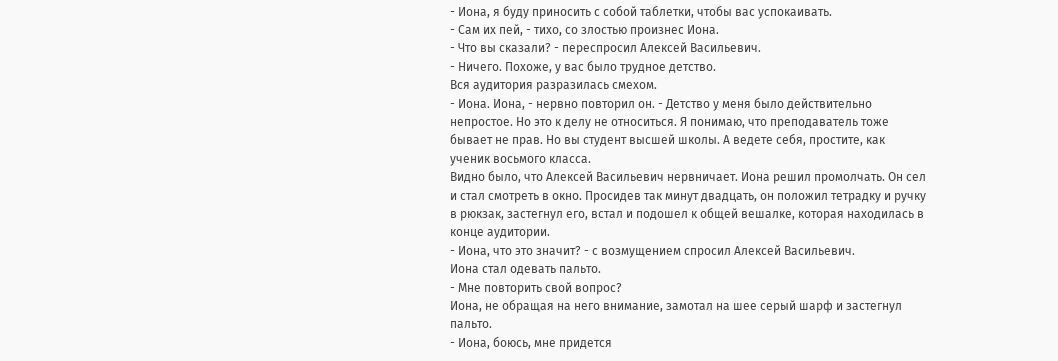- Иона, я буду приносить с собой таблетки, чтобы вас успокаивать.
- Сам их пей, - тихо, со злостью произнес Иона.
- Что вы сказали? - переспросил Алексей Васильевич.
- Ничего. Похоже, у вас было трудное детство.
Вся аудитория разразилась смехом.
- Иона. Иона, - нервно повторил он. - Детство у меня было действительно непростое. Но это к делу не относиться. Я понимаю, что преподаватель тоже бывает не прав. Но вы студент высшей школы. А ведете себя, простите, как ученик восьмого класса.
Видно было, что Алексей Васильевич нервничает. Иона решил промолчать. Он сел и стал смотреть в окно. Просидев так минут двадцать, он положил тетрадку и ручку в рюкзак, застегнул его, встал и подошел к общей вешалке, которая находилась в конце аудитории.
- Иона, что это значит? - с возмущением спросил Алексей Васильевич.
Иона стал одевать пальто.
- Мне повторить свой вопрос?
Иона, не обращая на него внимание, замотал на шее серый шарф и застегнул пальто.
- Иона, боюсь, мне придется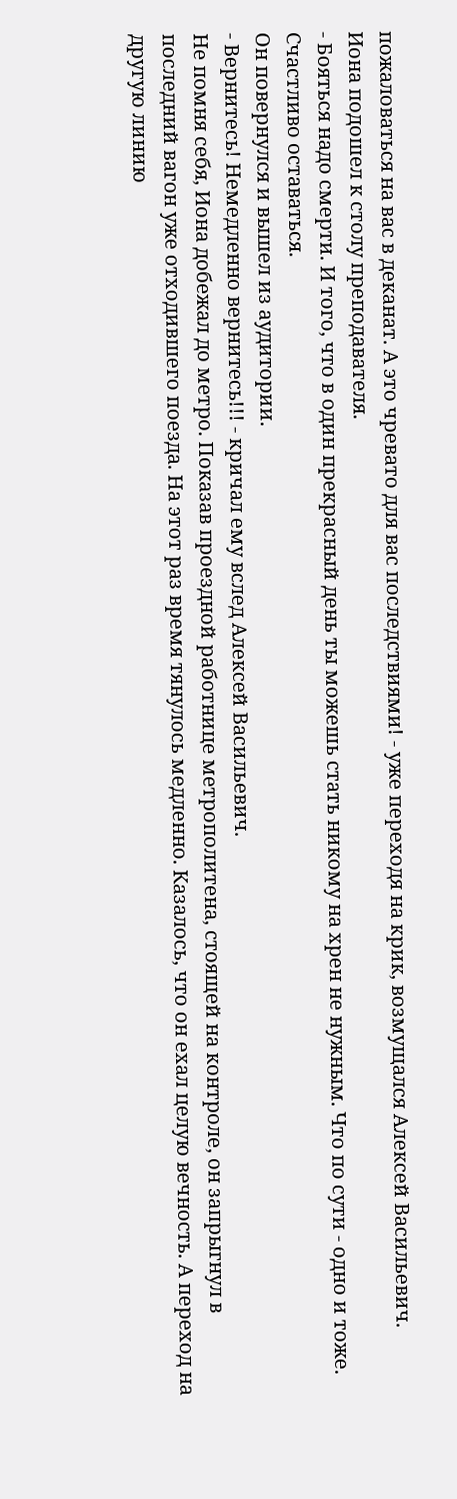пожаловаться на вас в деканат. А это чревато для вас последствиями! - уже переходя на крик, возмущался Алексей Васильевич.
Иона подошел к столу преподавателя.
- Бояться надо смерти. И того, что в один прекрасный день ты можешь стать никому на хрен не нужным. Что по сути - одно и тоже. Счастливо оставаться.
Он повернулся и вышел из аудитории.
- Вернитесь! Немедленно вернитесь!!! - кричал ему вслед Алексей Васильевич.
Не помня себя, Иона добежал до метро. Показав проездной работнице метрополитена, стоящей на контроле, он запрыгнул в последний вагон уже отходившего поезда. На этот раз время тянулось медленно. Казалось, что он ехал целую вечность. А переход на другую линию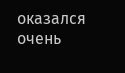оказался очень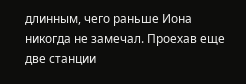длинным, чего раньше Иона никогда не замечал. Проехав еще две станции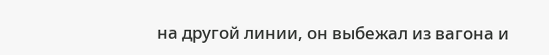на другой линии, он выбежал из вагона и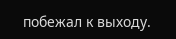побежал к выходу.